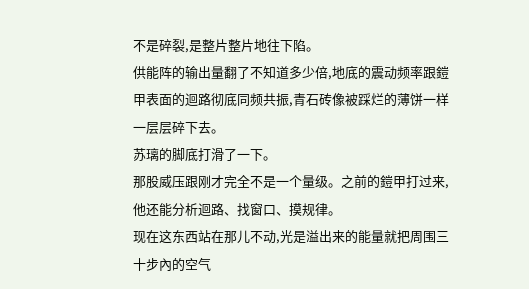不是碎裂,是整片整片地往下陷。
供能阵的输出量翻了不知道多少倍,地底的震动频率跟鎧甲表面的迴路彻底同频共振,青石砖像被踩烂的薄饼一样一层层碎下去。
苏璃的脚底打滑了一下。
那股威压跟刚才完全不是一个量级。之前的鎧甲打过来,他还能分析迴路、找窗口、摸规律。
现在这东西站在那儿不动,光是溢出来的能量就把周围三十步內的空气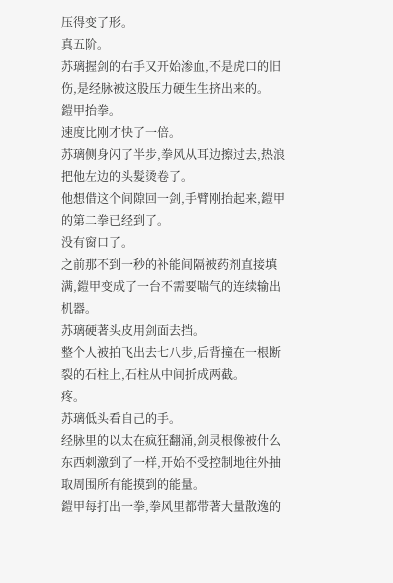压得变了形。
真五阶。
苏璃握剑的右手又开始渗血,不是虎口的旧伤,是经脉被这股压力硬生生挤出来的。
鎧甲抬拳。
速度比刚才快了一倍。
苏璃侧身闪了半步,拳风从耳边擦过去,热浪把他左边的头髮烫卷了。
他想借这个间隙回一剑,手臂刚抬起来,鎧甲的第二拳已经到了。
没有窗口了。
之前那不到一秒的补能间隔被药剂直接填满,鎧甲变成了一台不需要喘气的连续输出机器。
苏璃硬著头皮用剑面去挡。
整个人被拍飞出去七八步,后背撞在一根断裂的石柱上,石柱从中间折成两截。
疼。
苏璃低头看自己的手。
经脉里的以太在疯狂翻涌,剑灵根像被什么东西刺激到了一样,开始不受控制地往外抽取周围所有能摸到的能量。
鎧甲每打出一拳,拳风里都带著大量散逸的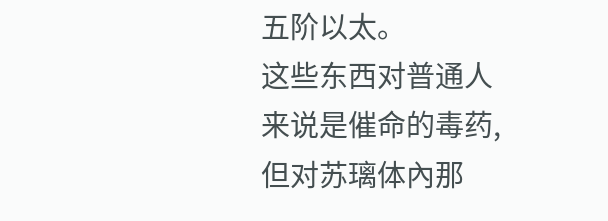五阶以太。
这些东西对普通人来说是催命的毒药,但对苏璃体內那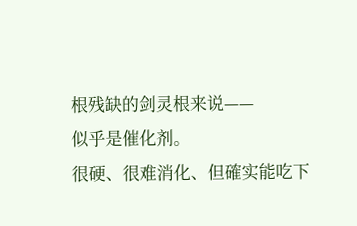根残缺的剑灵根来说——
似乎是催化剂。
很硬、很难消化、但確实能吃下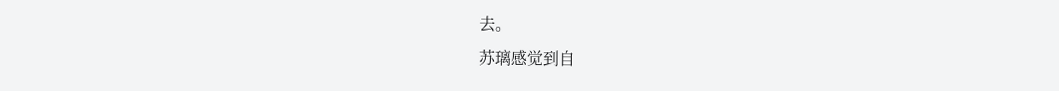去。
苏璃感觉到自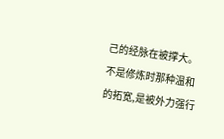己的经脉在被撑大。
不是修炼时那种温和的拓宽,是被外力强行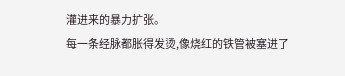灌进来的暴力扩张。
每一条经脉都胀得发烫,像烧红的铁管被塞进了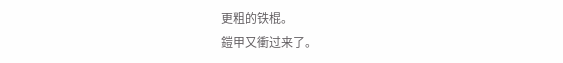更粗的铁棍。
鎧甲又衝过来了。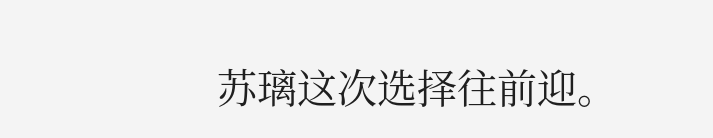苏璃这次选择往前迎。